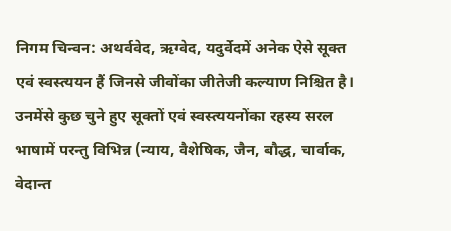निगम चिन्वन: अथर्ववेद, ऋग्वेद, यदुर्वेदमें अनेक ऐसे सूक्त एवं स्वस्त्ययन हैं जिनसे जीवोंका जीतेजी कल्याण निश्चित है। उनमेंसे कुछ चुने हुए सूक्तों एवं स्वस्त्ययनोंका रहस्य सरल भाषामें परन्तु विभिन्न (न्याय, वैशेषिक, जैन, बौद्ध, चार्वाक, वेदान्त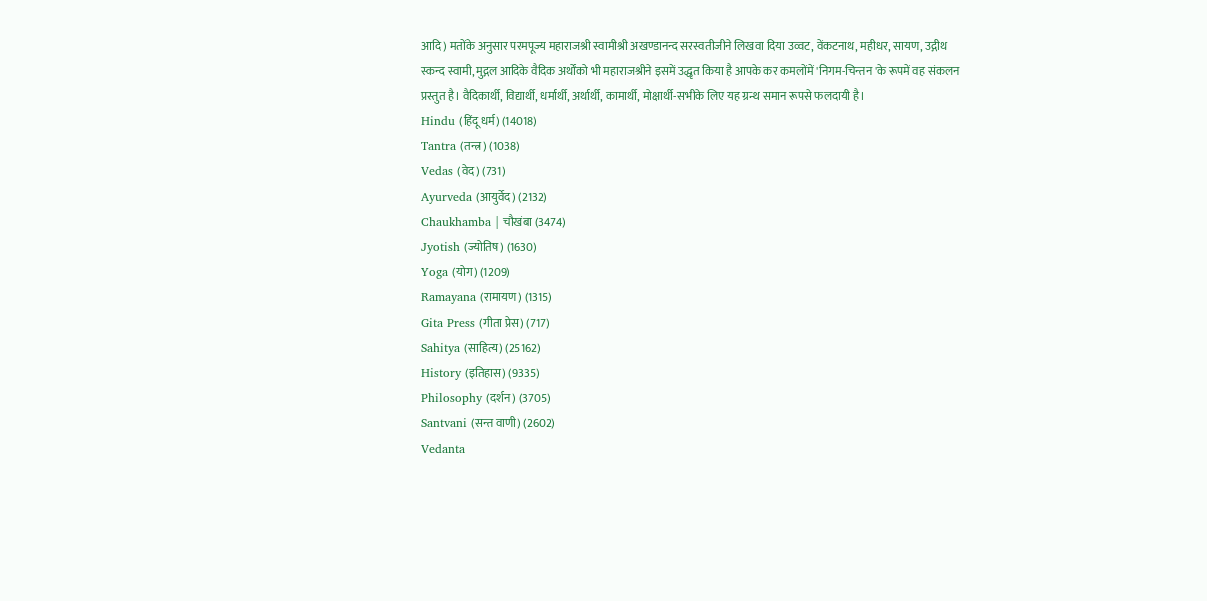आदि) मतोंके अनुसार परमपूज्य महाराजश्री स्वामीश्री अखण्डानन्द सरस्वतीजीने लिखवा दिया उव्वट, वेंकटनाथ, महीधर, सायण, उद्गीथ स्कन्द स्वामी, मुद्गल आदिके वैदिक अर्थोंको भी महाराजश्रीने इसमें उद्धृत किया है आपके कर कमलोंमें 'निगम-चिन्तन 'के रूपमें वह संकलन प्रस्तुत है। वैदिकार्थी, विद्यार्थी, धर्मार्थी, अर्थार्थी, कामार्थी, मोक्षार्थी-सभीके लिए यह ग्रन्थ समान रूपसे फलदायी है।
Hindu (हिंदू धर्म) (14018)
Tantra (तन्त्र) (1038)
Vedas (वेद) (731)
Ayurveda (आयुर्वेद) (2132)
Chaukhamba | चौखंबा (3474)
Jyotish (ज्योतिष) (1630)
Yoga (योग) (1209)
Ramayana (रामायण) (1315)
Gita Press (गीता प्रेस) (717)
Sahitya (साहित्य) (25162)
History (इतिहास) (9335)
Philosophy (दर्शन) (3705)
Santvani (सन्त वाणी) (2602)
Vedanta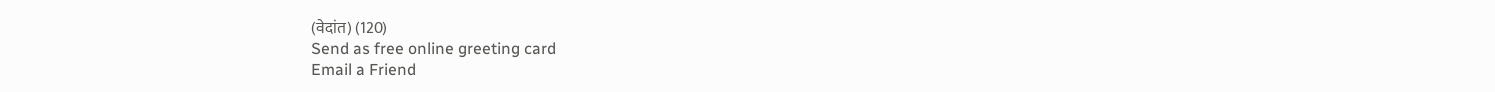(वेदांत) (120)
Send as free online greeting card
Email a Friend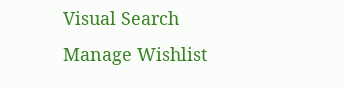Visual Search
Manage Wishlist